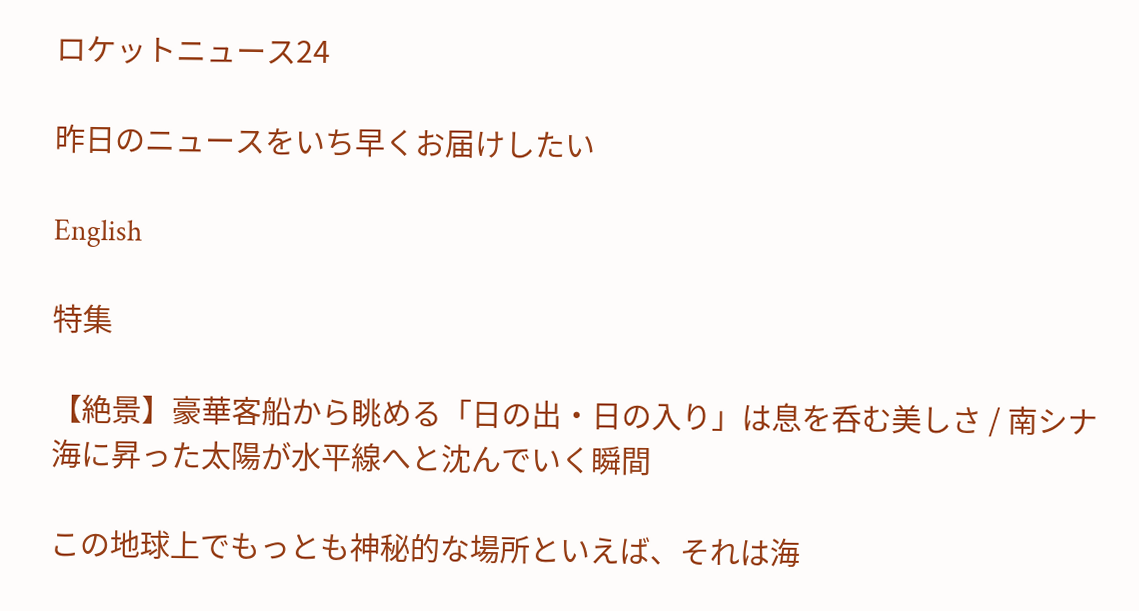ロケットニュース24

昨日のニュースをいち早くお届けしたい

English

特集

【絶景】豪華客船から眺める「日の出・日の入り」は息を呑む美しさ / 南シナ海に昇った太陽が水平線へと沈んでいく瞬間

この地球上でもっとも神秘的な場所といえば、それは海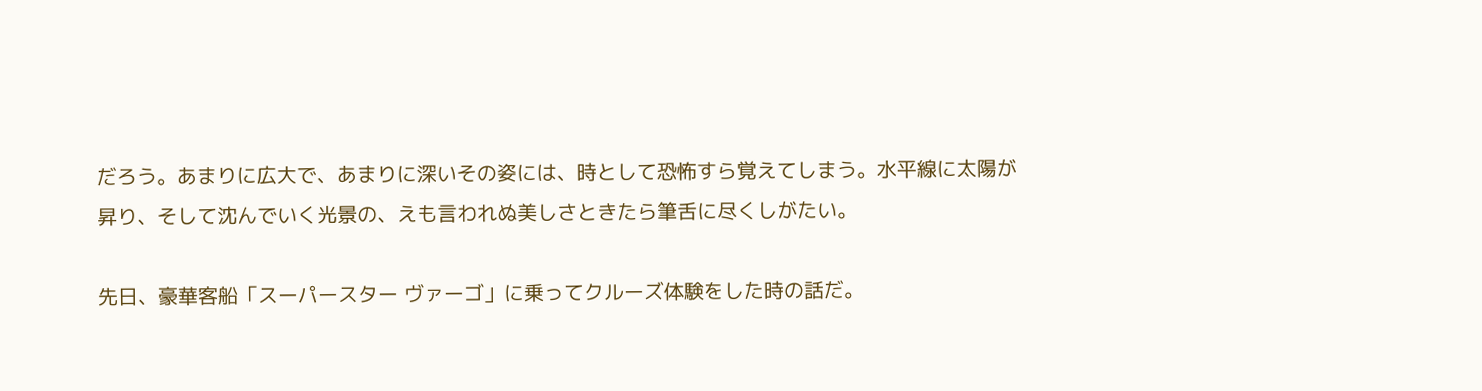だろう。あまりに広大で、あまりに深いその姿には、時として恐怖すら覚えてしまう。水平線に太陽が昇り、そして沈んでいく光景の、えも言われぬ美しさときたら筆舌に尽くしがたい。

先日、豪華客船「スーパースター ヴァーゴ」に乗ってクルーズ体験をした時の話だ。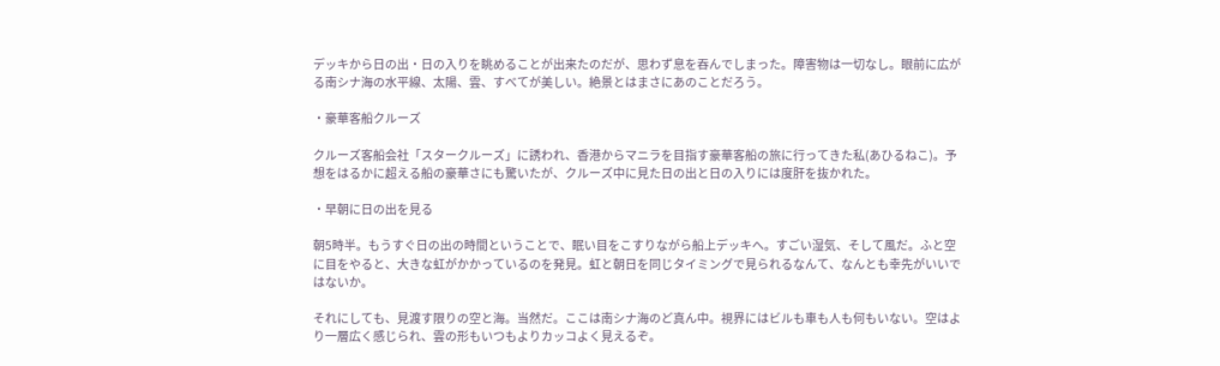デッキから日の出・日の入りを眺めることが出来たのだが、思わず息を吞んでしまった。障害物は一切なし。眼前に広がる南シナ海の水平線、太陽、雲、すべてが美しい。絶景とはまさにあのことだろう。

・豪華客船クルーズ

クルーズ客船会社「スタークルーズ」に誘われ、香港からマニラを目指す豪華客船の旅に行ってきた私(あひるねこ)。予想をはるかに超える船の豪華さにも驚いたが、クルーズ中に見た日の出と日の入りには度肝を抜かれた。

・早朝に日の出を見る

朝5時半。もうすぐ日の出の時間ということで、眠い目をこすりながら船上デッキへ。すごい湿気、そして風だ。ふと空に目をやると、大きな虹がかかっているのを発見。虹と朝日を同じタイミングで見られるなんて、なんとも幸先がいいではないか。

それにしても、見渡す限りの空と海。当然だ。ここは南シナ海のど真ん中。視界にはビルも車も人も何もいない。空はより一層広く感じられ、雲の形もいつもよりカッコよく見えるぞ。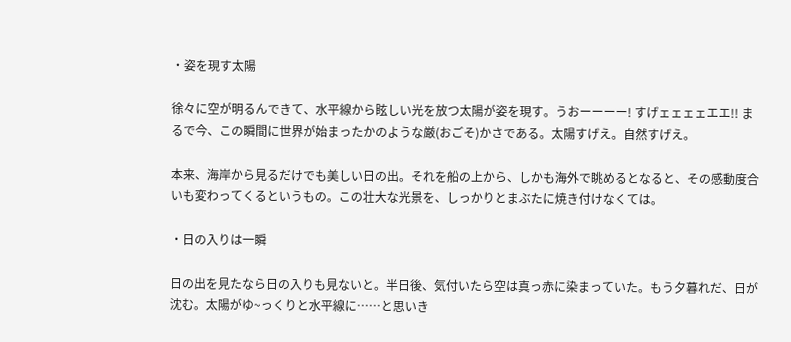・姿を現す太陽

徐々に空が明るんできて、水平線から眩しい光を放つ太陽が姿を現す。うおーーーー! すげェェェェエエ!! まるで今、この瞬間に世界が始まったかのような厳(おごそ)かさである。太陽すげえ。自然すげえ。

本来、海岸から見るだけでも美しい日の出。それを船の上から、しかも海外で眺めるとなると、その感動度合いも変わってくるというもの。この壮大な光景を、しっかりとまぶたに焼き付けなくては。

・日の入りは一瞬

日の出を見たなら日の入りも見ないと。半日後、気付いたら空は真っ赤に染まっていた。もう夕暮れだ、日が沈む。太陽がゆ~っくりと水平線に……と思いき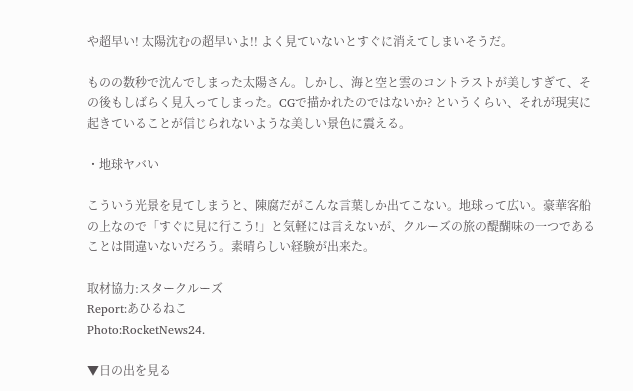や超早い! 太陽沈むの超早いよ!! よく見ていないとすぐに消えてしまいそうだ。

ものの数秒で沈んでしまった太陽さん。しかし、海と空と雲のコントラストが美しすぎて、その後もしばらく見入ってしまった。CGで描かれたのではないか? というくらい、それが現実に起きていることが信じられないような美しい景色に震える。

・地球ヤバい

こういう光景を見てしまうと、陳腐だがこんな言葉しか出てこない。地球って広い。豪華客船の上なので「すぐに見に行こう!」と気軽には言えないが、クルーズの旅の醍醐味の一つであることは間違いないだろう。素晴らしい経験が出来た。

取材協力:スタークルーズ
Report:あひるねこ
Photo:RocketNews24.

▼日の出を見る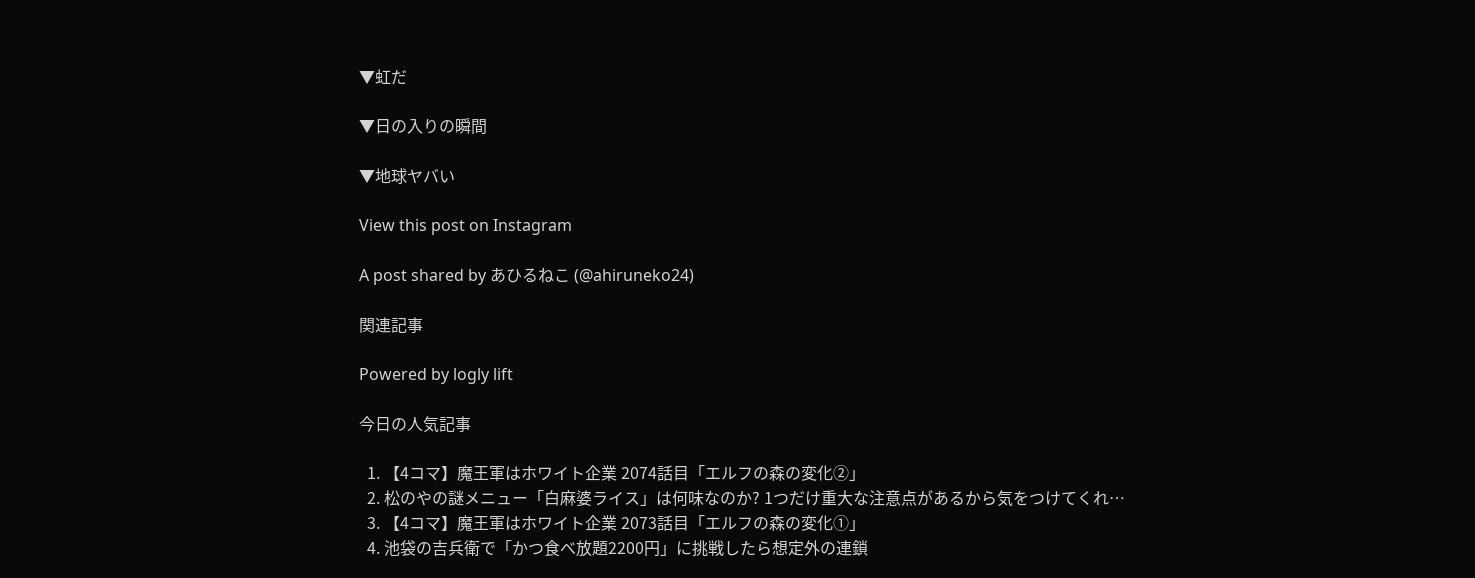▼虹だ

▼日の入りの瞬間

▼地球ヤバい

View this post on Instagram

A post shared by あひるねこ (@ahiruneko24)

関連記事

Powered by logly lift

今日の人気記事

  1. 【4コマ】魔王軍はホワイト企業 2074話目「エルフの森の変化②」
  2. 松のやの謎メニュー「白麻婆ライス」は何味なのか? 1つだけ重大な注意点があるから気をつけてくれ…
  3. 【4コマ】魔王軍はホワイト企業 2073話目「エルフの森の変化①」
  4. 池袋の吉兵衛で「かつ食べ放題2200円」に挑戦したら想定外の連鎖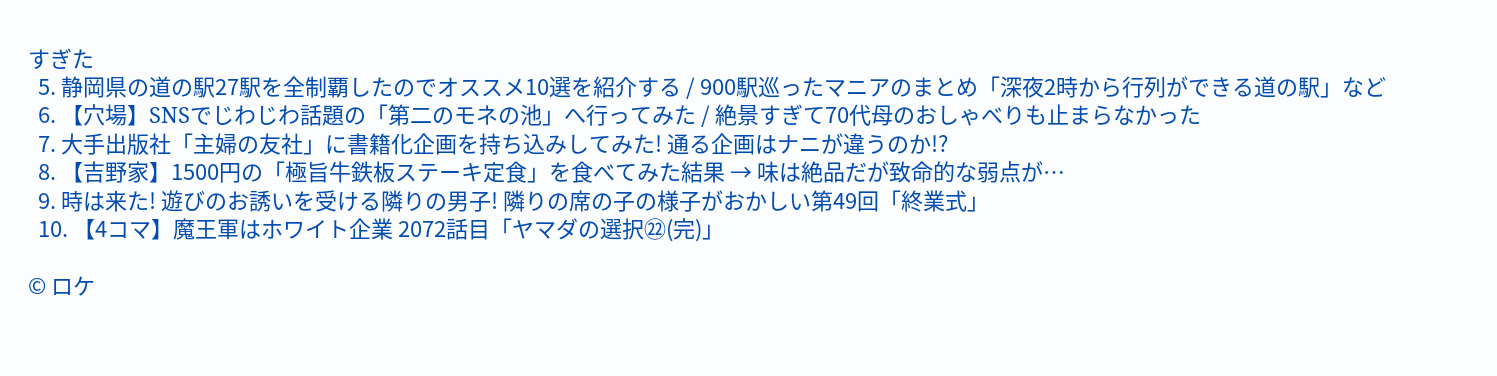すぎた
  5. 静岡県の道の駅27駅を全制覇したのでオススメ10選を紹介する / 900駅巡ったマニアのまとめ「深夜2時から行列ができる道の駅」など
  6. 【穴場】SNSでじわじわ話題の「第二のモネの池」へ行ってみた / 絶景すぎて70代母のおしゃべりも止まらなかった
  7. 大手出版社「主婦の友社」に書籍化企画を持ち込みしてみた! 通る企画はナニが違うのか!?
  8. 【吉野家】1500円の「極旨牛鉄板ステーキ定食」を食べてみた結果 → 味は絶品だが致命的な弱点が…
  9. 時は来た! 遊びのお誘いを受ける隣りの男子! 隣りの席の子の様子がおかしい第49回「終業式」
  10. 【4コマ】魔王軍はホワイト企業 2072話目「ヤマダの選択㉒(完)」

© ロケ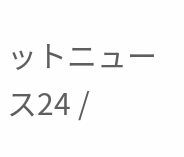ットニュース24 /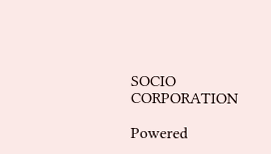SOCIO CORPORATION

Powered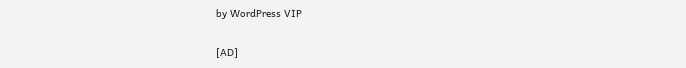by WordPress VIP

[AD]